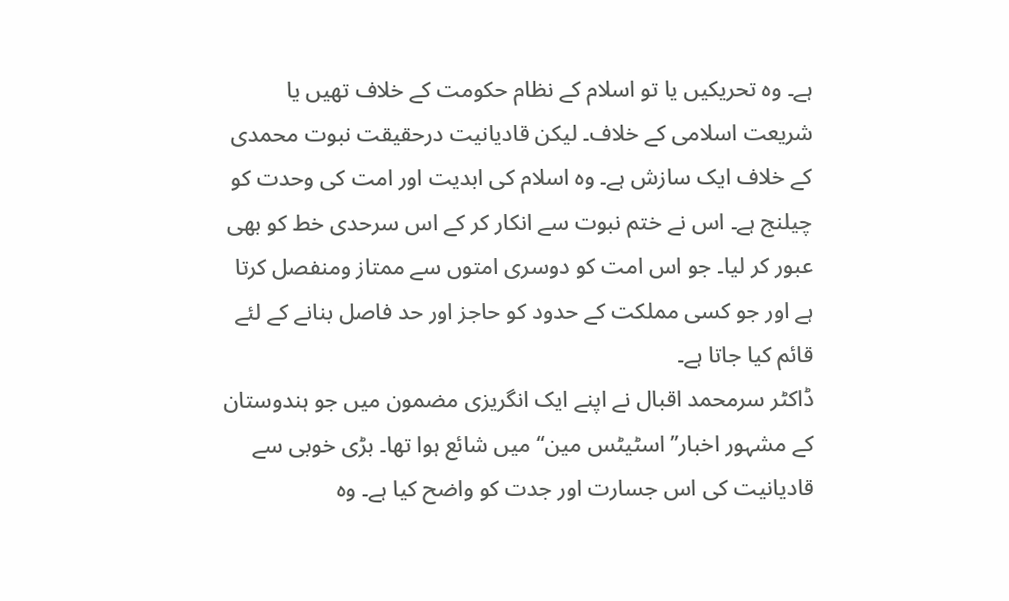ہے۔ وہ تحریکیں یا تو اسلام کے نظام حکومت کے خلاف تھیں یا شریعت اسلامی کے خلاف۔ لیکن قادیانیت درحقیقت نبوت محمدی کے خلاف ایک سازش ہے۔ وہ اسلام کی ابدیت اور امت کی وحدت کو چیلنج ہے۔ اس نے ختم نبوت سے انکار کر کے اس سرحدی خط کو بھی عبور کر لیا۔ جو اس امت کو دوسری امتوں سے ممتاز ومنفصل کرتا ہے اور جو کسی مملکت کے حدود کو حاجز اور حد فاصل بنانے کے لئے قائم کیا جاتا ہے۔
ڈاکٹر سرمحمد اقبال نے اپنے ایک انگریزی مضمون میں جو ہندوستان کے مشہور اخبار’’اسٹیٹس مین‘‘ میں شائع ہوا تھا۔ بڑی خوبی سے قادیانیت کی اس جسارت اور جدت کو واضح کیا ہے۔ وہ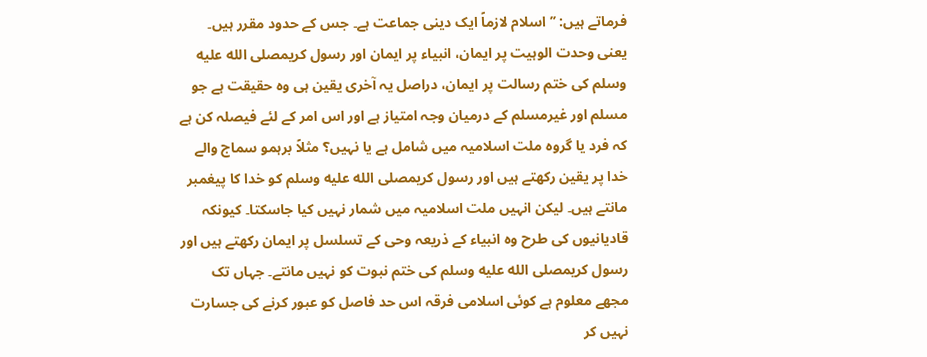فرماتے ہیں: ’’اسلام لازماً ایک دینی جماعت ہے۔ جس کے حدود مقرر ہیں۔ یعنی وحدت الوہیت پر ایمان، انبیاء پر ایمان اور رسول کریمصلى الله عليه وسلم کی ختم رسالت پر ایمان، دراصل یہ آخری یقین ہی وہ حقیقت ہے جو مسلم اور غیرمسلم کے درمیان وجہ امتیاز ہے اور اس امر کے لئے فیصلہ کن ہے کہ فرد یا گروہ ملت اسلامیہ میں شامل ہے یا نہیں؟ مثلاً برہمو سماج والے خدا پر یقین رکھتے ہیں اور رسول کریمصلى الله عليه وسلم کو خدا کا پیغمبر مانتے ہیں۔ لیکن انہیں ملت اسلامیہ میں شمار نہیں کیا جاسکتا۔ کیونکہ قادیانیوں کی طرح وہ انبیاء کے ذریعہ وحی کے تسلسل پر ایمان رکھتے ہیں اور رسول کریمصلى الله عليه وسلم کی ختم نبوت کو نہیں مانتے۔ جہاں تک مجھے معلوم ہے کوئی اسلامی فرقہ اس حد فاصل کو عبور کرنے کی جسارت نہیں کر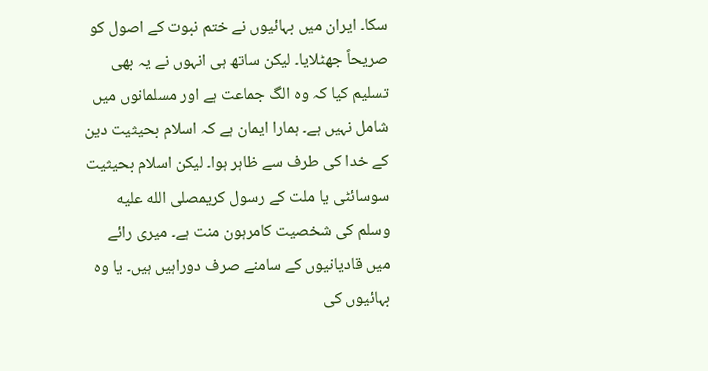سکا۔ ایران میں بہائیوں نے ختم نبوت کے اصول کو صریحاً جھٹلایا۔ لیکن ساتھ ہی انہوں نے یہ بھی تسلیم کیا کہ وہ الگ جماعت ہے اور مسلمانوں میں شامل نہیں ہے۔ ہمارا ایمان ہے کہ اسلام بحیثیت دین کے خدا کی طرف سے ظاہر ہوا۔ لیکن اسلام بحیثیت سوسائٹی یا ملت کے رسول کریمصلى الله عليه وسلم کی شخصیت کامرہون منت ہے۔ میری رائے میں قادیانیوں کے سامنے صرف دوراہیں ہیں۔ یا وہ بہائیوں کی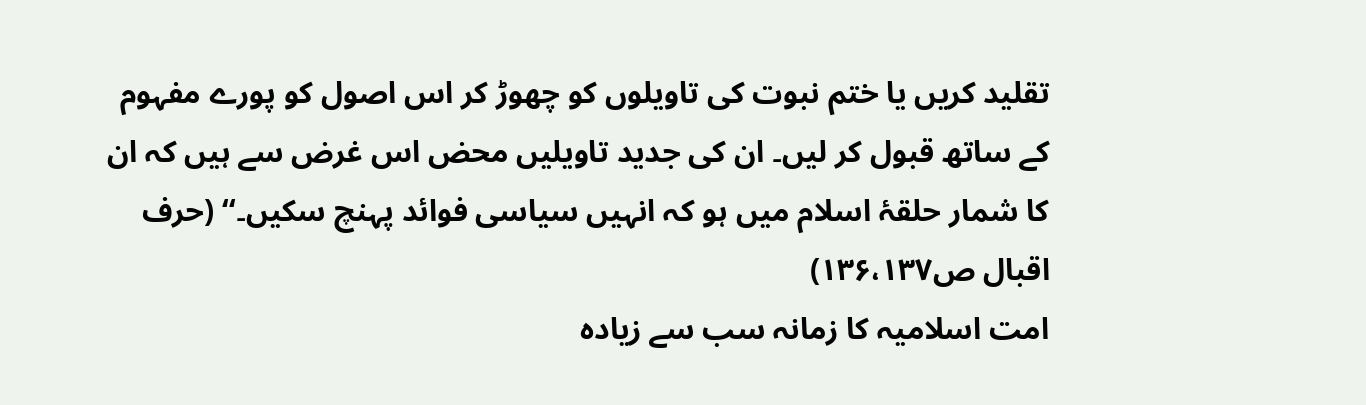تقلید کریں یا ختم نبوت کی تاویلوں کو چھوڑ کر اس اصول کو پورے مفہوم کے ساتھ قبول کر لیں۔ ان کی جدید تاویلیں محض اس غرض سے ہیں کہ ان کا شمار حلقۂ اسلام میں ہو کہ انہیں سیاسی فوائد پہنچ سکیں۔‘‘ (حرف اقبال ص۱۳۶،۱۳۷)
امت اسلامیہ کا زمانہ سب سے زیادہ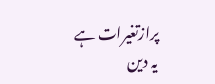پرازتغیرات ہے
یہ دین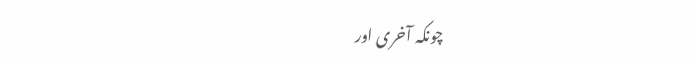چونکہ آخری اور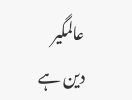عالمگیر دین ہے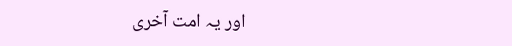اور یہ امت آخری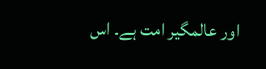اور عالمگیر امت ہے۔ اس